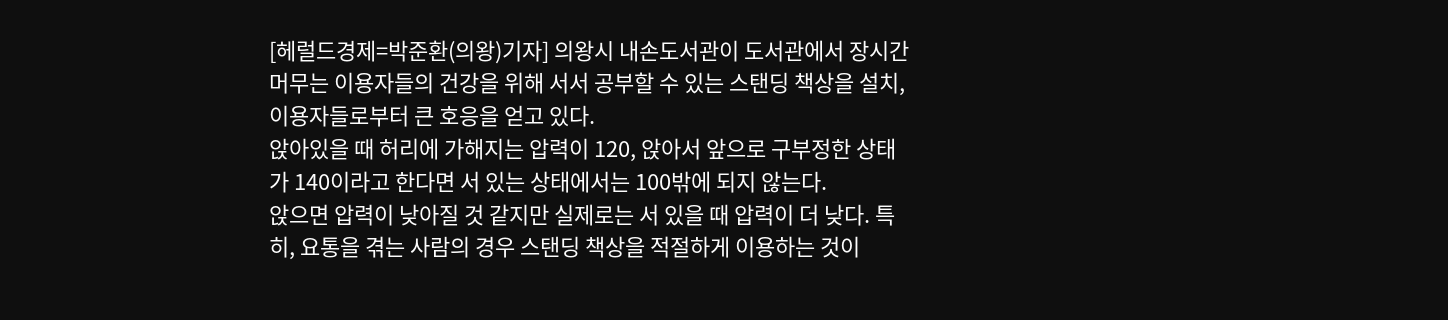[헤럴드경제=박준환(의왕)기자] 의왕시 내손도서관이 도서관에서 장시간 머무는 이용자들의 건강을 위해 서서 공부할 수 있는 스탠딩 책상을 설치, 이용자들로부터 큰 호응을 얻고 있다.
앉아있을 때 허리에 가해지는 압력이 120, 앉아서 앞으로 구부정한 상태가 140이라고 한다면 서 있는 상태에서는 100밖에 되지 않는다.
앉으면 압력이 낮아질 것 같지만 실제로는 서 있을 때 압력이 더 낮다. 특히, 요통을 겪는 사람의 경우 스탠딩 책상을 적절하게 이용하는 것이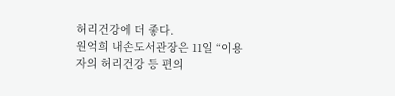허리건강에 더 좋다.
원억희 내손도서관장은 11일 “이용자의 허리건강 등 편의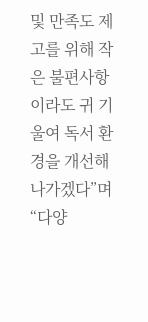및 만족도 제고를 위해 작은 불편사항이라도 귀 기울여 독서 환경을 개선해 나가겠다”며 “다양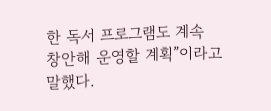한 독서 프로그램도 계속 창안해 운영할 계획”이라고 말했다.